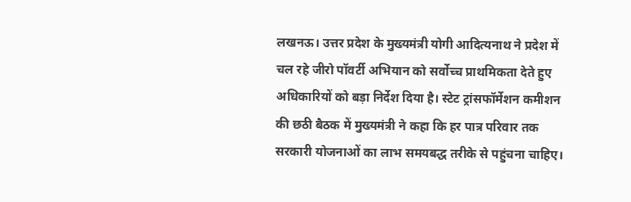लखनऊ। उत्तर प्रदेश के मुख्यमंत्री योगी आदित्यनाथ ने प्रदेश में चल रहे जीरो पॉवर्टी अभियान को सर्वोच्च प्राथमिकता देते हुए अधिकारियों को बड़ा निर्देश दिया है। स्टेट ट्रांसफॉर्मेशन कमीशन की छठी बैठक में मुख्यमंत्री ने कहा कि हर पात्र परिवार तक सरकारी योजनाओं का लाभ समयबद्ध तरीके से पहुंचना चाहिए।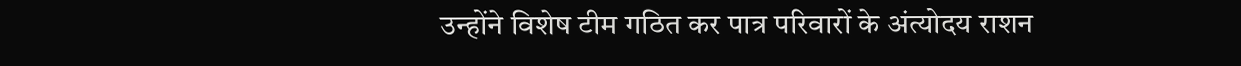उन्होंने विशेष टीम गठित कर पात्र परिवारों के अंत्योदय राशन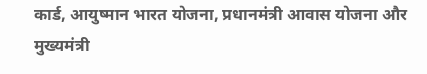कार्ड, आयुष्मान भारत योजना, प्रधानमंत्री आवास योजना और मुख्यमंत्री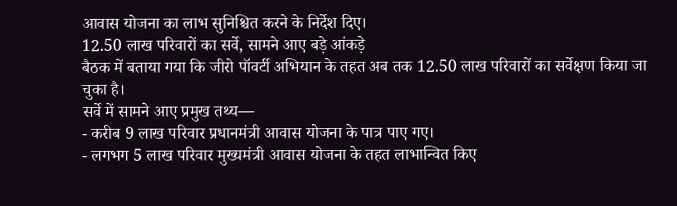आवास योजना का लाभ सुनिश्चित करने के निर्देश दिए।
12.50 लाख परिवारों का सर्वे, सामने आए बड़े आंकड़े
बैठक में बताया गया कि जीरो पॉवर्टी अभियान के तहत अब तक 12.50 लाख परिवारों का सर्वेक्षण किया जा चुका है।
सर्वे में सामने आए प्रमुख तथ्य—
- करीब 9 लाख परिवार प्रधानमंत्री आवास योजना के पात्र पाए गए।
- लगभग 5 लाख परिवार मुख्यमंत्री आवास योजना के तहत लाभान्वित किए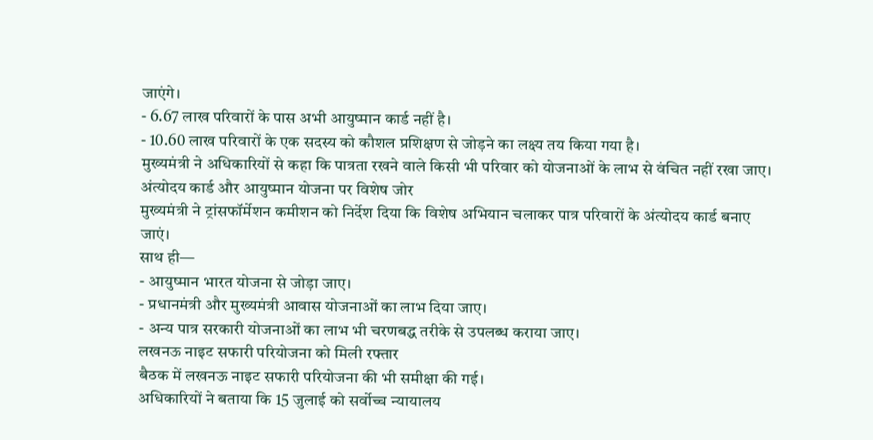जाएंगे।
- 6.67 लाख परिवारों के पास अभी आयुष्मान कार्ड नहीं है।
- 10.60 लाख परिवारों के एक सदस्य को कौशल प्रशिक्षण से जोड़ने का लक्ष्य तय किया गया है।
मुख्यमंत्री ने अधिकारियों से कहा कि पात्रता रखने वाले किसी भी परिवार को योजनाओं के लाभ से वंचित नहीं रखा जाए।
अंत्योदय कार्ड और आयुष्मान योजना पर विशेष जोर
मुख्यमंत्री ने ट्रांसफॉर्मेशन कमीशन को निर्देश दिया कि विशेष अभियान चलाकर पात्र परिवारों के अंत्योदय कार्ड बनाए जाएं।
साथ ही—
- आयुष्मान भारत योजना से जोड़ा जाए।
- प्रधानमंत्री और मुख्यमंत्री आवास योजनाओं का लाभ दिया जाए।
- अन्य पात्र सरकारी योजनाओं का लाभ भी चरणबद्ध तरीके से उपलब्ध कराया जाए।
लखनऊ नाइट सफारी परियोजना को मिली रफ्तार
बैठक में लखनऊ नाइट सफारी परियोजना की भी समीक्षा की गई।
अधिकारियों ने बताया कि 15 जुलाई को सर्वोच्च न्यायालय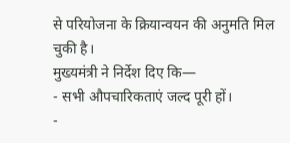से परियोजना के क्रियान्वयन की अनुमति मिल चुकी है।
मुख्यमंत्री ने निर्देश दिए कि—
- सभी औपचारिकताएं जल्द पूरी हों।
-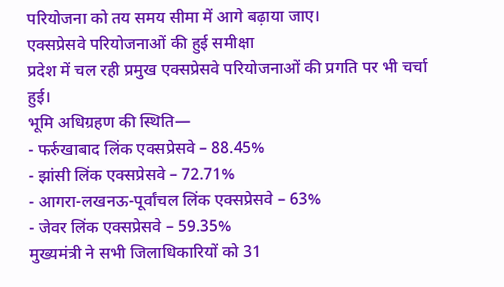परियोजना को तय समय सीमा में आगे बढ़ाया जाए।
एक्सप्रेसवे परियोजनाओं की हुई समीक्षा
प्रदेश में चल रही प्रमुख एक्सप्रेसवे परियोजनाओं की प्रगति पर भी चर्चा हुई।
भूमि अधिग्रहण की स्थिति—
- फर्रुखाबाद लिंक एक्सप्रेसवे – 88.45%
- झांसी लिंक एक्सप्रेसवे – 72.71%
- आगरा-लखनऊ-पूर्वांचल लिंक एक्सप्रेसवे – 63%
- जेवर लिंक एक्सप्रेसवे – 59.35%
मुख्यमंत्री ने सभी जिलाधिकारियों को 31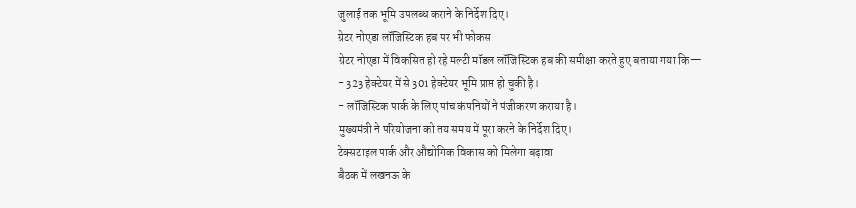जुलाई तक भूमि उपलब्ध कराने के निर्देश दिए।
ग्रेटर नोएडा लॉजिस्टिक हब पर भी फोकस
ग्रेटर नोएडा में विकसित हो रहे मल्टी मॉडल लॉजिस्टिक हब की समीक्षा करते हुए बताया गया कि—
- 323 हेक्टेयर में से 301 हेक्टेयर भूमि प्राप्त हो चुकी है।
- लॉजिस्टिक पार्क के लिए पांच कंपनियों ने पंजीकरण कराया है।
मुख्यमंत्री ने परियोजना को तय समय में पूरा करने के निर्देश दिए।
टेक्सटाइल पार्क और औद्योगिक विकास को मिलेगा बढ़ावा
बैठक में लखनऊ के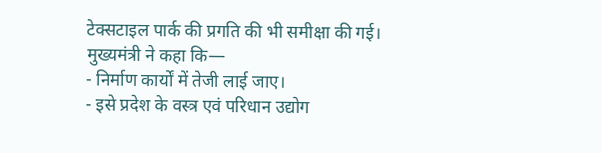टेक्सटाइल पार्क की प्रगति की भी समीक्षा की गई।
मुख्यमंत्री ने कहा कि—
- निर्माण कार्यों में तेजी लाई जाए।
- इसे प्रदेश के वस्त्र एवं परिधान उद्योग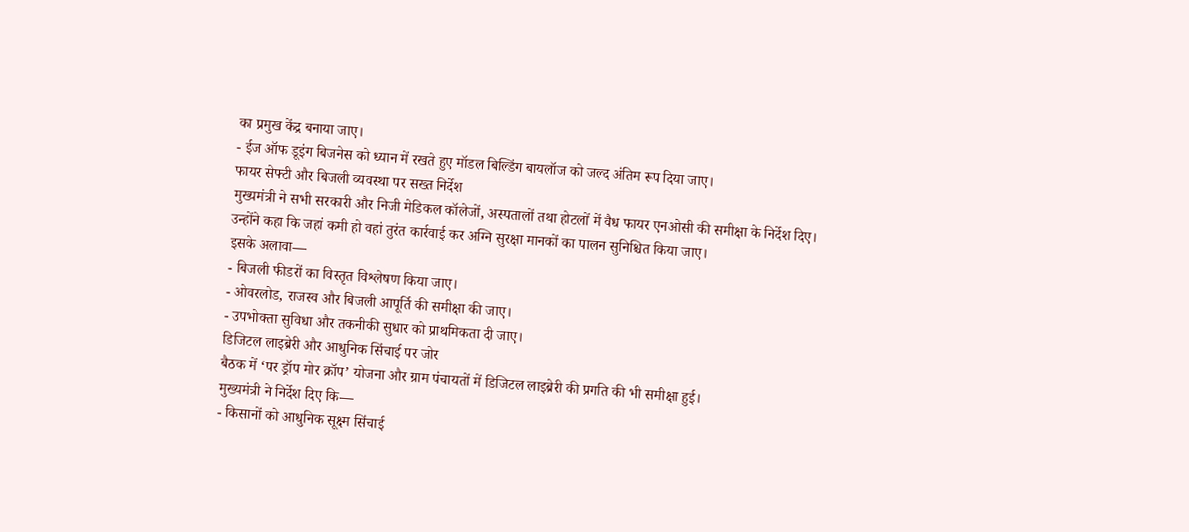का प्रमुख केंद्र बनाया जाए।
- ईज ऑफ डूइंग बिजनेस को ध्यान में रखते हुए मॉडल बिल्डिंग बायलॉज को जल्द अंतिम रूप दिया जाए।
फायर सेफ्टी और बिजली व्यवस्था पर सख्त निर्देश
मुख्यमंत्री ने सभी सरकारी और निजी मेडिकल कॉलेजों, अस्पतालों तथा होटलों में वैध फायर एनओसी की समीक्षा के निर्देश दिए।
उन्होंने कहा कि जहां कमी हो वहां तुरंत कार्रवाई कर अग्नि सुरक्षा मानकों का पालन सुनिश्चित किया जाए।
इसके अलावा—
- बिजली फीडरों का विस्तृत विश्लेषण किया जाए।
- ओवरलोड, राजस्व और बिजली आपूर्ति की समीक्षा की जाए।
- उपभोक्ता सुविधा और तकनीकी सुधार को प्राथमिकता दी जाए।
डिजिटल लाइब्रेरी और आधुनिक सिंचाई पर जोर
बैठक में ‘पर ड्रॉप मोर क्रॉप’ योजना और ग्राम पंचायतों में डिजिटल लाइब्रेरी की प्रगति की भी समीक्षा हुई।
मुख्यमंत्री ने निर्देश दिए कि—
- किसानों को आधुनिक सूक्ष्म सिंचाई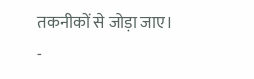तकनीकों से जोड़ा जाए।
-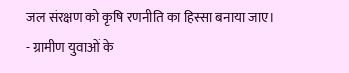जल संरक्षण को कृषि रणनीति का हिस्सा बनाया जाए।
- ग्रामीण युवाओं के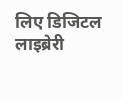लिए डिजिटल लाइब्रेरी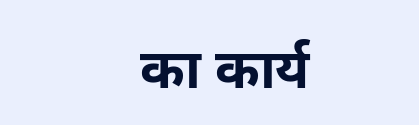का कार्य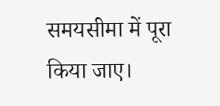समयसीमा में पूरा किया जाए।